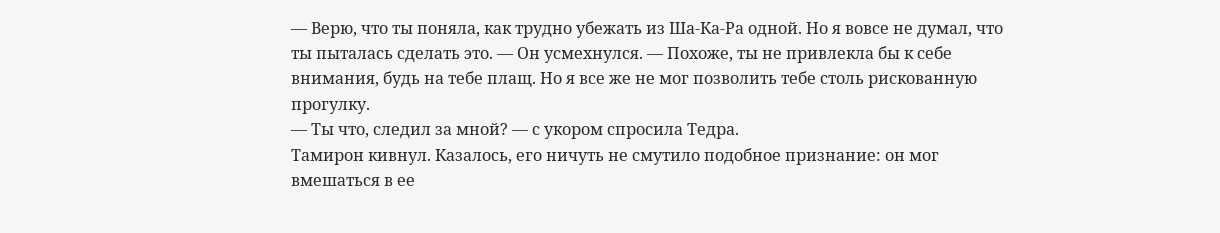— Верю, что ты поняла, как трудно убежать из Ша-Ка-Ра одной. Но я вовсе не думал, что ты пыталась сделать это. — Он усмехнулся. — Похоже, ты не привлекла бы к себе внимания, будь на тебе плащ. Но я все же не мог позволить тебе столь рискованную прогулку.
— Ты что, следил за мной? — с укором спросила Тедра.
Тамирон кивнул. Казалось, его ничуть не смутило подобное признание: он мог вмешаться в ее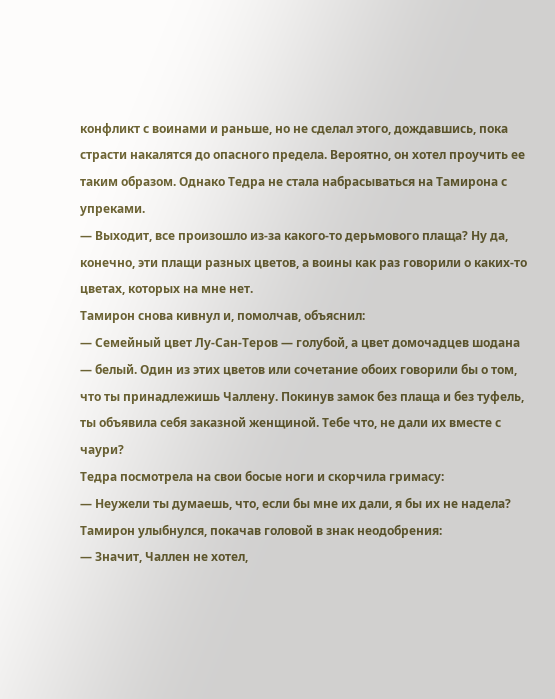конфликт с воинами и раньше, но не сделал этого, дождавшись, пока страсти накалятся до опасного предела. Вероятно, он хотел проучить ее таким образом. Однако Тедра не стала набрасываться на Тамирона с упреками.
— Выходит, все произошло из-за какого-то дерьмового плаща? Ну да, конечно, эти плащи разных цветов, а воины как раз говорили о каких-то цветах, которых на мне нет.
Тамирон снова кивнул и, помолчав, объяснил:
— Семейный цвет Лу-Сан-Теров — голубой, а цвет домочадцев шодана — белый. Один из этих цветов или сочетание обоих говорили бы о том, что ты принадлежишь Чаллену. Покинув замок без плаща и без туфель, ты объявила себя заказной женщиной. Тебе что, не дали их вместе с чаури?
Тедра посмотрела на свои босые ноги и скорчила гримасу:
— Неужели ты думаешь, что, если бы мне их дали, я бы их не надела?
Тамирон улыбнулся, покачав головой в знак неодобрения:
— Значит, Чаллен не хотел,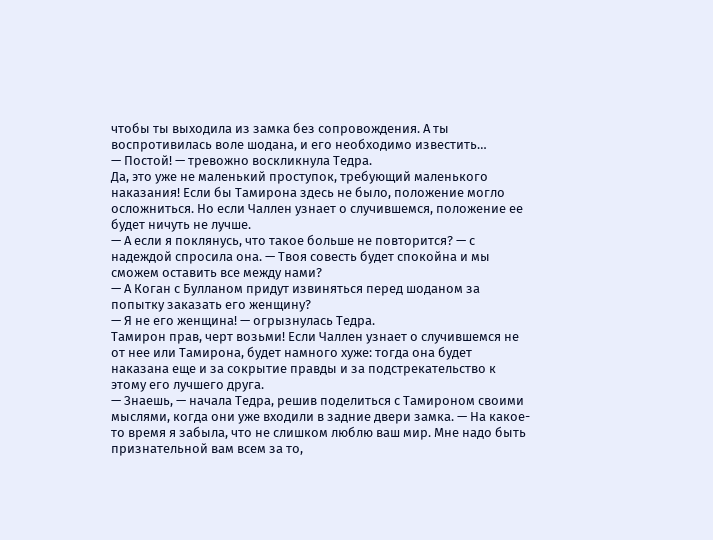чтобы ты выходила из замка без сопровождения. А ты воспротивилась воле шодана, и его необходимо известить…
— Постой! — тревожно воскликнула Тедра.
Да, это уже не маленький проступок, требующий маленького наказания! Если бы Тамирона здесь не было, положение могло осложниться. Но если Чаллен узнает о случившемся, положение ее будет ничуть не лучше.
— А если я поклянусь, что такое больше не повторится? — с надеждой спросила она. — Твоя совесть будет спокойна и мы сможем оставить все между нами?
— А Коган с Булланом придут извиняться перед шоданом за попытку заказать его женщину?
— Я не его женщина! — огрызнулась Тедра.
Тамирон прав, черт возьми! Если Чаллен узнает о случившемся не от нее или Тамирона, будет намного хуже: тогда она будет наказана еще и за сокрытие правды и за подстрекательство к этому его лучшего друга.
— Знаешь, — начала Тедра, решив поделиться с Тамироном своими мыслями, когда они уже входили в задние двери замка. — На какое-то время я забыла, что не слишком люблю ваш мир. Мне надо быть признательной вам всем за то,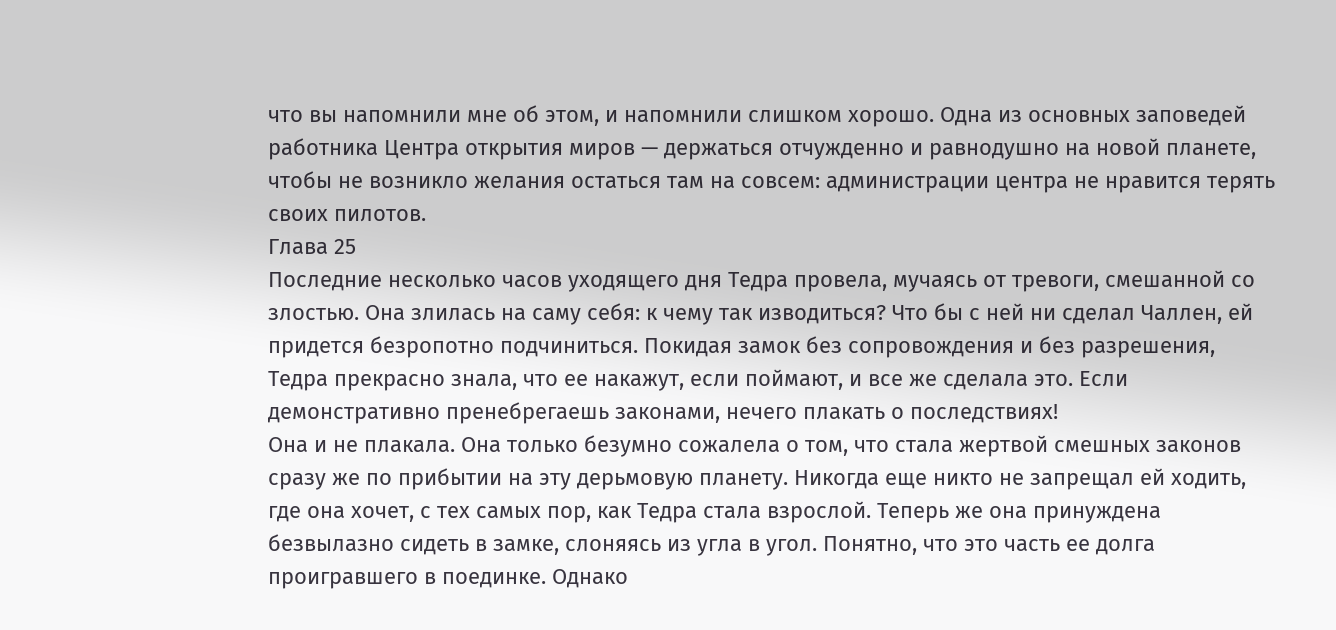что вы напомнили мне об этом, и напомнили слишком хорошо. Одна из основных заповедей работника Центра открытия миров — держаться отчужденно и равнодушно на новой планете, чтобы не возникло желания остаться там на совсем: администрации центра не нравится терять своих пилотов.
Глава 25
Последние несколько часов уходящего дня Тедра провела, мучаясь от тревоги, смешанной со злостью. Она злилась на саму себя: к чему так изводиться? Что бы с ней ни сделал Чаллен, ей придется безропотно подчиниться. Покидая замок без сопровождения и без разрешения, Тедра прекрасно знала, что ее накажут, если поймают, и все же сделала это. Если демонстративно пренебрегаешь законами, нечего плакать о последствиях!
Она и не плакала. Она только безумно сожалела о том, что стала жертвой смешных законов сразу же по прибытии на эту дерьмовую планету. Никогда еще никто не запрещал ей ходить, где она хочет, с тех самых пор, как Тедра стала взрослой. Теперь же она принуждена безвылазно сидеть в замке, слоняясь из угла в угол. Понятно, что это часть ее долга проигравшего в поединке. Однако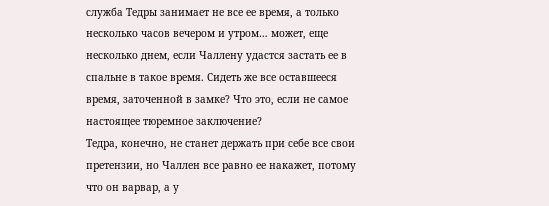служба Тедры занимает не все ее время, а только несколько часов вечером и утром… может, еще несколько днем, если Чаллену удастся застать ее в спальне в такое время. Сидеть же все оставшееся время, заточенной в замке? Что это, если не самое настоящее тюремное заключение?
Тедра, конечно, не станет держать при себе все свои претензии, но Чаллен все равно ее накажет, потому что он варвар, а у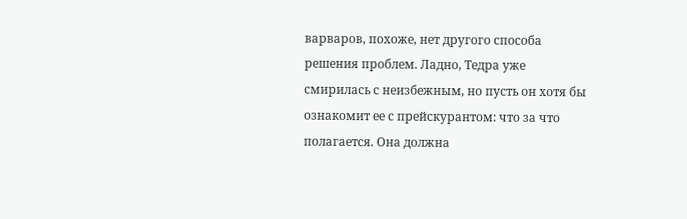варваров, похоже, нет другого способа решения проблем. Ладно, Тедра уже смирилась с неизбежным, но пусть он хотя бы ознакомит ее с прейскурантом: что за что полагается. Она должна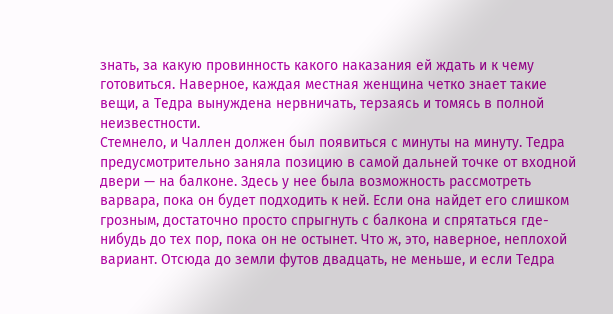знать, за какую провинность какого наказания ей ждать и к чему готовиться. Наверное, каждая местная женщина четко знает такие вещи, а Тедра вынуждена нервничать, терзаясь и томясь в полной неизвестности.
Стемнело, и Чаллен должен был появиться с минуты на минуту. Тедра предусмотрительно заняла позицию в самой дальней точке от входной двери — на балконе. Здесь у нее была возможность рассмотреть варвара, пока он будет подходить к ней. Если она найдет его слишком грозным, достаточно просто спрыгнуть с балкона и спрятаться где-нибудь до тех пор, пока он не остынет. Что ж, это, наверное, неплохой вариант. Отсюда до земли футов двадцать, не меньше, и если Тедра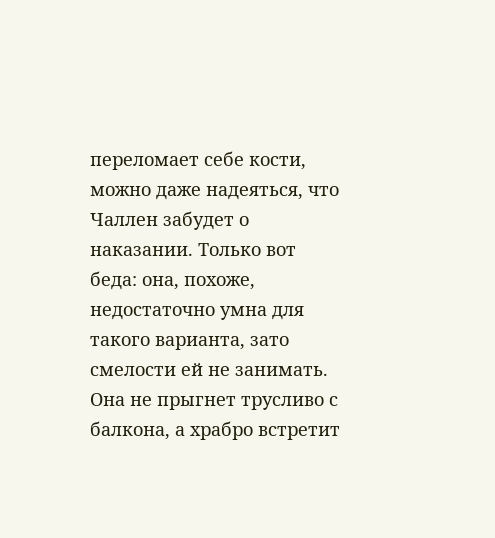переломает себе кости, можно даже надеяться, что Чаллен забудет о наказании. Только вот беда: она, похоже, недостаточно умна для такого варианта, зато смелости ей не занимать. Она не прыгнет трусливо с балкона, а храбро встретит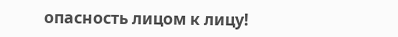опасность лицом к лицу!